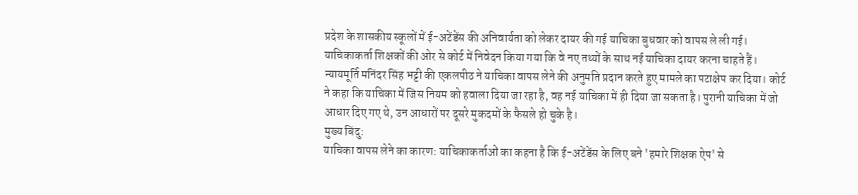प्रदेश के शासकीय स्कूलों में ई-अटेंडेंस की अनिवार्यता को लेकर दायर की गई याचिका बुधवार को वापस ले ली गई। याचिकाकर्ता शिक्षकों की ओर से कोर्ट में निवेदन किया गया कि वे नए तथ्यों के साथ नई याचिका दायर करना चाहते हैं। न्यायमूर्ति मनिंदर सिंह भट्टी की एकलपीठ ने याचिका वापस लेने की अनुमति प्रदान करते हुए मामले का पटाक्षेप कर दिया। कोर्ट ने कहा कि याचिका में जिस नियम को हवाला दिया जा रहा है, वह नई याचिका में ही दिया जा सकता है। पुरानी याचिका में जो आधार दिए गए थे, उन आधारों पर दूसरे मुकदमों के फैसले हो चुके है।
मुख्य बिंदु:
याचिका वापस लेने का कारण: याचिकाकर्ताओं का कहना है कि ई-अटेंडेंस के लिए बने 'हमारे शिक्षक ऐप' से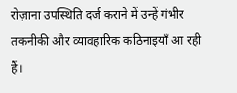रोज़ाना उपस्थिति दर्ज कराने में उन्हें गंभीर तकनीकी और व्यावहारिक कठिनाइयाँ आ रही हैं।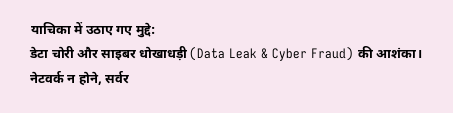याचिका में उठाए गए मुद्दे:
डेटा चोरी और साइबर धोखाधड़ी (Data Leak & Cyber Fraud) की आशंका।
नेटवर्क न होने, सर्वर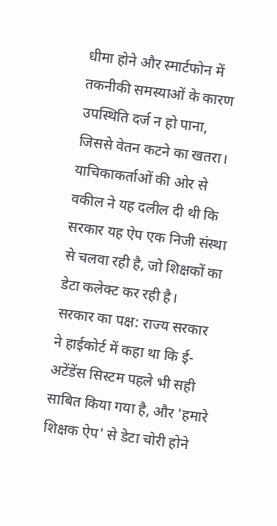धीमा होने और स्मार्टफोन में तकनीकी समस्याओं के कारण उपस्थिति दर्ज न हो पाना, जिससे वेतन कटने का खतरा।
याचिकाकर्ताओं की ओर से वकील ने यह दलील दी थी कि सरकार यह ऐप एक निजी संस्था से चलवा रही है, जो शिक्षकों का डेटा कलेक्ट कर रही है।
सरकार का पक्ष: राज्य सरकार ने हाईकोर्ट में कहा था कि ई-अटेंडेंस सिस्टम पहले भी सही साबित किया गया है, और 'हमारे शिक्षक ऐप' से डेटा चोरी होने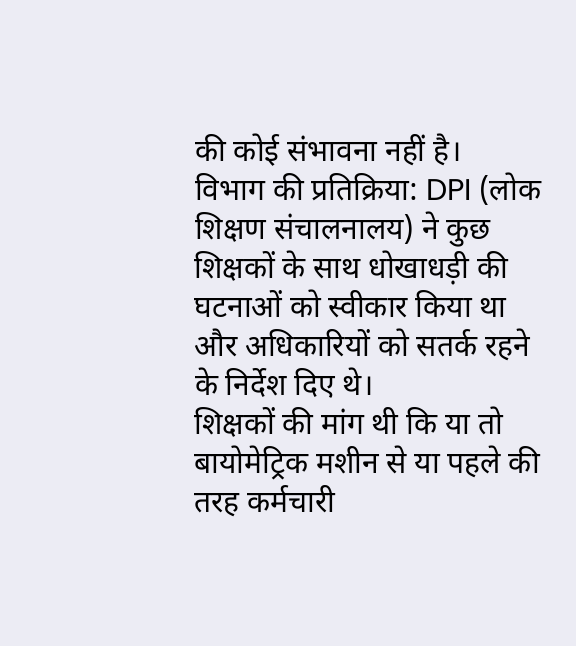की कोई संभावना नहीं है।
विभाग की प्रतिक्रिया: DPI (लोक शिक्षण संचालनालय) ने कुछ शिक्षकों के साथ धोखाधड़ी की घटनाओं को स्वीकार किया था और अधिकारियों को सतर्क रहने के निर्देश दिए थे।
शिक्षकों की मांग थी कि या तो बायोमेट्रिक मशीन से या पहले की तरह कर्मचारी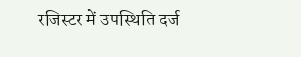रजिस्टर में उपस्थिति दर्ज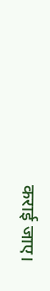कराई जाए।